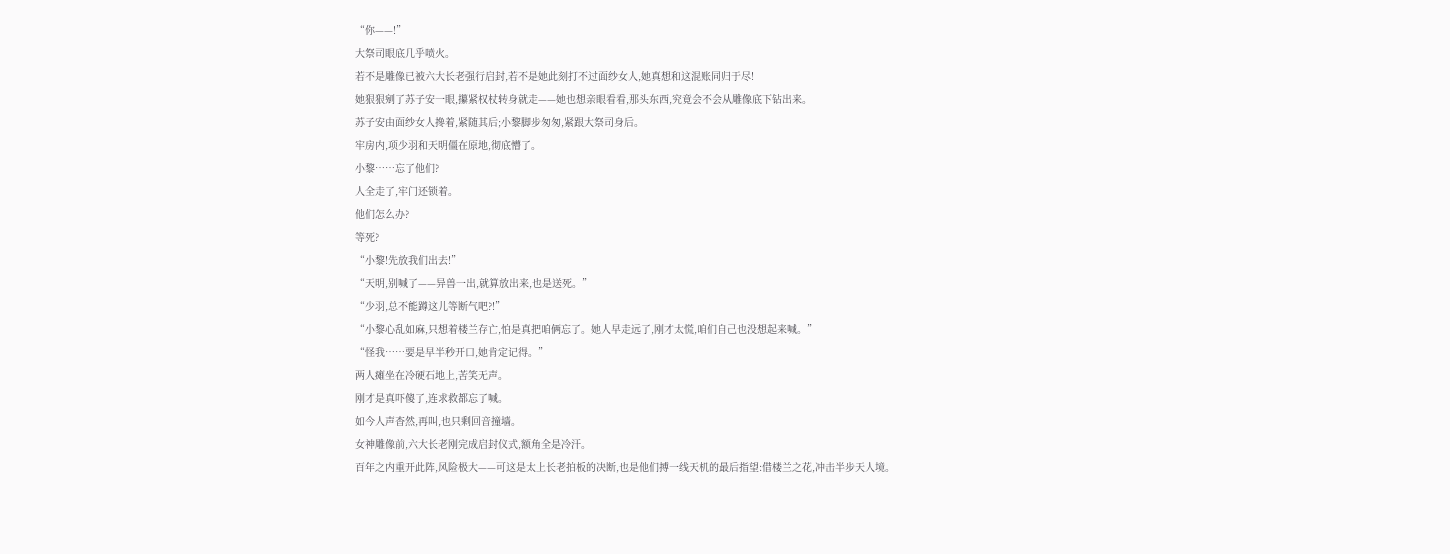“你——!”
大祭司眼底几乎喷火。
若不是雕像已被六大长老强行启封,若不是她此刻打不过面纱女人,她真想和这混账同归于尽!
她狠狠剜了苏子安一眼,攥紧权杖转身就走——她也想亲眼看看,那头东西,究竟会不会从雕像底下钻出来。
苏子安由面纱女人搀着,紧随其后;小黎脚步匆匆,紧跟大祭司身后。
牢房内,项少羽和天明僵在原地,彻底懵了。
小黎……忘了他们?
人全走了,牢门还锁着。
他们怎么办?
等死?
“小黎!先放我们出去!”
“天明,别喊了——异兽一出,就算放出来,也是送死。”
“少羽,总不能蹲这儿等断气吧?!”
“小黎心乱如麻,只想着楼兰存亡,怕是真把咱俩忘了。她人早走远了,刚才太慌,咱们自己也没想起来喊。”
“怪我……要是早半秒开口,她肯定记得。”
两人瘫坐在冷硬石地上,苦笑无声。
刚才是真吓傻了,连求救都忘了喊。
如今人声杳然,再叫,也只剩回音撞墙。
女神雕像前,六大长老刚完成启封仪式,额角全是冷汗。
百年之内重开此阵,风险极大——可这是太上长老拍板的决断,也是他们搏一线天机的最后指望:借楼兰之花,冲击半步天人境。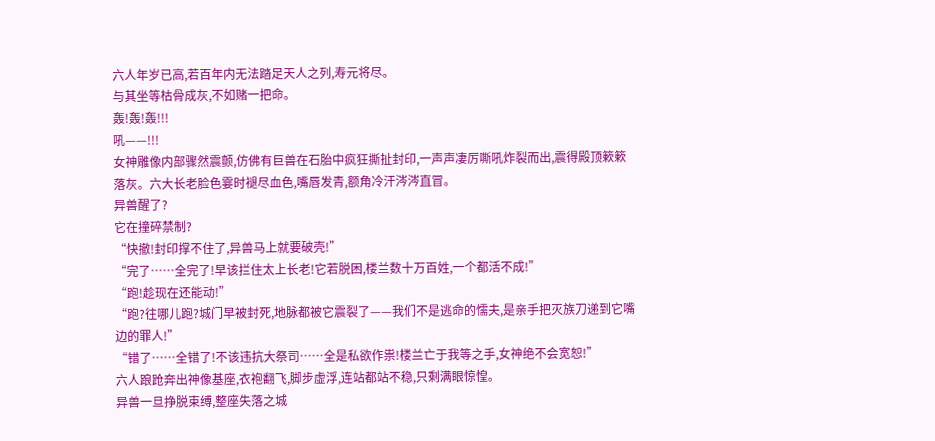六人年岁已高,若百年内无法踏足天人之列,寿元将尽。
与其坐等枯骨成灰,不如赌一把命。
轰!轰!轰!!!
吼——!!!
女神雕像内部骤然震颤,仿佛有巨兽在石胎中疯狂撕扯封印,一声声凄厉嘶吼炸裂而出,震得殿顶簌簌落灰。六大长老脸色霎时褪尽血色,嘴唇发青,额角冷汗涔涔直冒。
异兽醒了?
它在撞碎禁制?
“快撤!封印撑不住了,异兽马上就要破壳!”
“完了……全完了!早该拦住太上长老!它若脱困,楼兰数十万百姓,一个都活不成!”
“跑!趁现在还能动!”
“跑?往哪儿跑?城门早被封死,地脉都被它震裂了——我们不是逃命的懦夫,是亲手把灭族刀递到它嘴边的罪人!”
“错了……全错了!不该违抗大祭司……全是私欲作祟!楼兰亡于我等之手,女神绝不会宽恕!”
六人踉跄奔出神像基座,衣袍翻飞,脚步虚浮,连站都站不稳,只剩满眼惊惶。
异兽一旦挣脱束缚,整座失落之城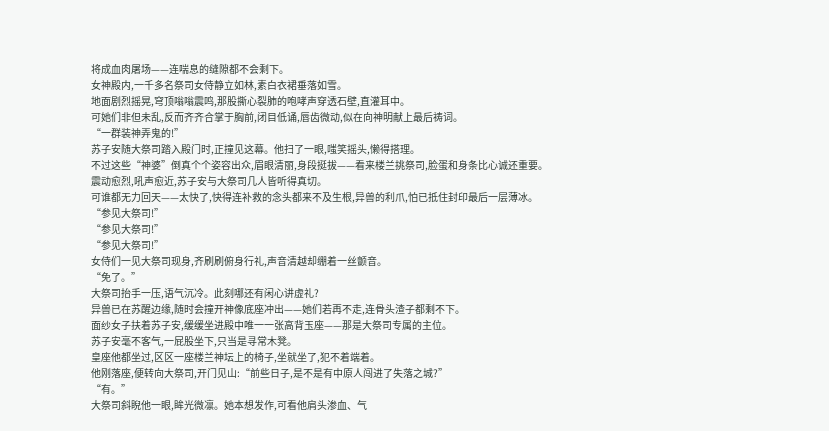将成血肉屠场——连喘息的缝隙都不会剩下。
女神殿内,一千多名祭司女侍静立如林,素白衣裙垂落如雪。
地面剧烈摇晃,穹顶嗡嗡震鸣,那股撕心裂肺的咆哮声穿透石壁,直灌耳中。
可她们非但未乱,反而齐齐合掌于胸前,闭目低诵,唇齿微动,似在向神明献上最后祷词。
“一群装神弄鬼的!”
苏子安随大祭司踏入殿门时,正撞见这幕。他扫了一眼,嗤笑摇头,懒得搭理。
不过这些“神婆”倒真个个姿容出众,眉眼清丽,身段挺拔——看来楼兰挑祭司,脸蛋和身条比心诚还重要。
震动愈烈,吼声愈近,苏子安与大祭司几人皆听得真切。
可谁都无力回天——太快了,快得连补救的念头都来不及生根,异兽的利爪,怕已抵住封印最后一层薄冰。
“参见大祭司!”
“参见大祭司!”
“参见大祭司!”
女侍们一见大祭司现身,齐刷刷俯身行礼,声音清越却绷着一丝颤音。
“免了。”
大祭司抬手一压,语气沉冷。此刻哪还有闲心讲虚礼?
异兽已在苏醒边缘,随时会撞开神像底座冲出——她们若再不走,连骨头渣子都剩不下。
面纱女子扶着苏子安,缓缓坐进殿中唯一一张高背玉座——那是大祭司专属的主位。
苏子安毫不客气,一屁股坐下,只当是寻常木凳。
皇座他都坐过,区区一座楼兰神坛上的椅子,坐就坐了,犯不着端着。
他刚落座,便转向大祭司,开门见山:“前些日子,是不是有中原人闯进了失落之城?”
“有。”
大祭司斜睨他一眼,眸光微凛。她本想发作,可看他肩头渗血、气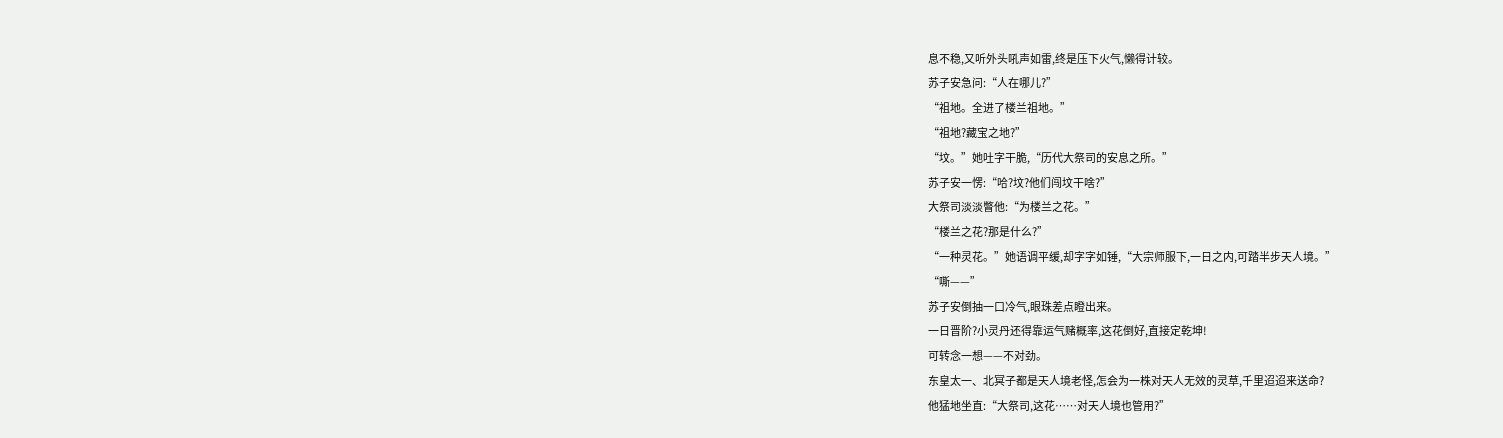息不稳,又听外头吼声如雷,终是压下火气,懒得计较。
苏子安急问:“人在哪儿?”
“祖地。全进了楼兰祖地。”
“祖地?藏宝之地?”
“坟。”她吐字干脆,“历代大祭司的安息之所。”
苏子安一愣:“哈?坟?他们闯坟干啥?”
大祭司淡淡瞥他:“为楼兰之花。”
“楼兰之花?那是什么?”
“一种灵花。”她语调平缓,却字字如锤,“大宗师服下,一日之内,可踏半步天人境。”
“嘶——”
苏子安倒抽一口冷气,眼珠差点瞪出来。
一日晋阶?小灵丹还得靠运气赌概率,这花倒好,直接定乾坤!
可转念一想——不对劲。
东皇太一、北冥子都是天人境老怪,怎会为一株对天人无效的灵草,千里迢迢来送命?
他猛地坐直:“大祭司,这花……对天人境也管用?”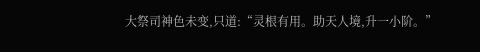大祭司神色未变,只道:“灵根有用。助天人境,升一小阶。”